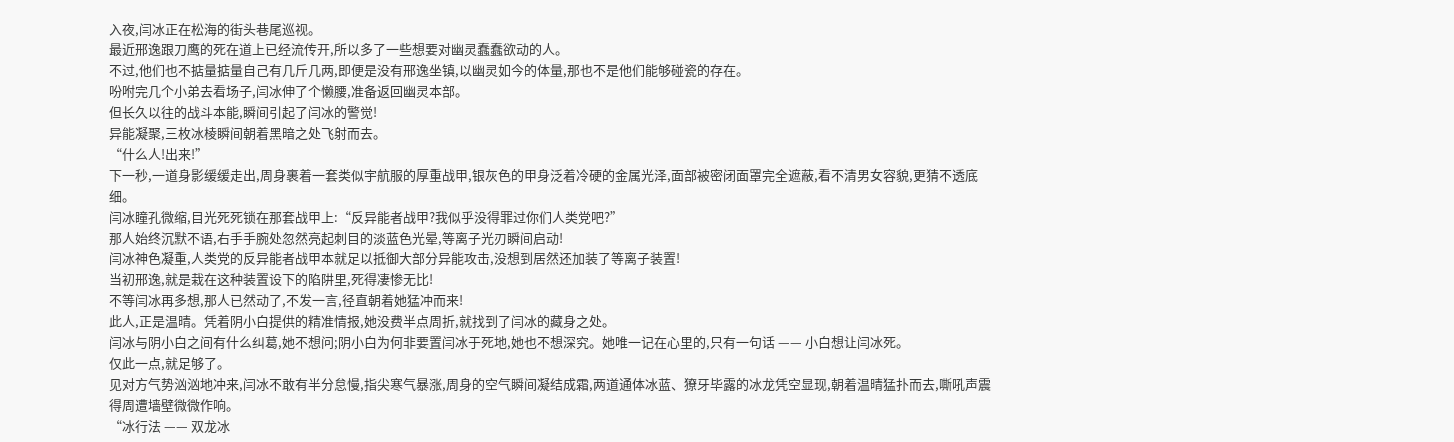入夜,闫冰正在松海的街头巷尾巡视。
最近邢逸跟刀鹰的死在道上已经流传开,所以多了一些想要对幽灵蠢蠢欲动的人。
不过,他们也不掂量掂量自己有几斤几两,即便是没有邢逸坐镇,以幽灵如今的体量,那也不是他们能够碰瓷的存在。
吩咐完几个小弟去看场子,闫冰伸了个懒腰,准备返回幽灵本部。
但长久以往的战斗本能,瞬间引起了闫冰的警觉!
异能凝聚,三枚冰棱瞬间朝着黑暗之处飞射而去。
“什么人!出来!”
下一秒,一道身影缓缓走出,周身裹着一套类似宇航服的厚重战甲,银灰色的甲身泛着冷硬的金属光泽,面部被密闭面罩完全遮蔽,看不清男女容貌,更猜不透底细。
闫冰瞳孔微缩,目光死死锁在那套战甲上:“反异能者战甲?我似乎没得罪过你们人类党吧?”
那人始终沉默不语,右手手腕处忽然亮起刺目的淡蓝色光晕,等离子光刃瞬间启动!
闫冰神色凝重,人类党的反异能者战甲本就足以抵御大部分异能攻击,没想到居然还加装了等离子装置!
当初邢逸,就是栽在这种装置设下的陷阱里,死得凄惨无比!
不等闫冰再多想,那人已然动了,不发一言,径直朝着她猛冲而来!
此人,正是温晴。凭着阴小白提供的精准情报,她没费半点周折,就找到了闫冰的藏身之处。
闫冰与阴小白之间有什么纠葛,她不想问;阴小白为何非要置闫冰于死地,她也不想深究。她唯一记在心里的,只有一句话 —— 小白想让闫冰死。
仅此一点,就足够了。
见对方气势汹汹地冲来,闫冰不敢有半分怠慢,指尖寒气暴涨,周身的空气瞬间凝结成霜,两道通体冰蓝、獠牙毕露的冰龙凭空显现,朝着温晴猛扑而去,嘶吼声震得周遭墙壁微微作响。
“冰行法 —— 双龙冰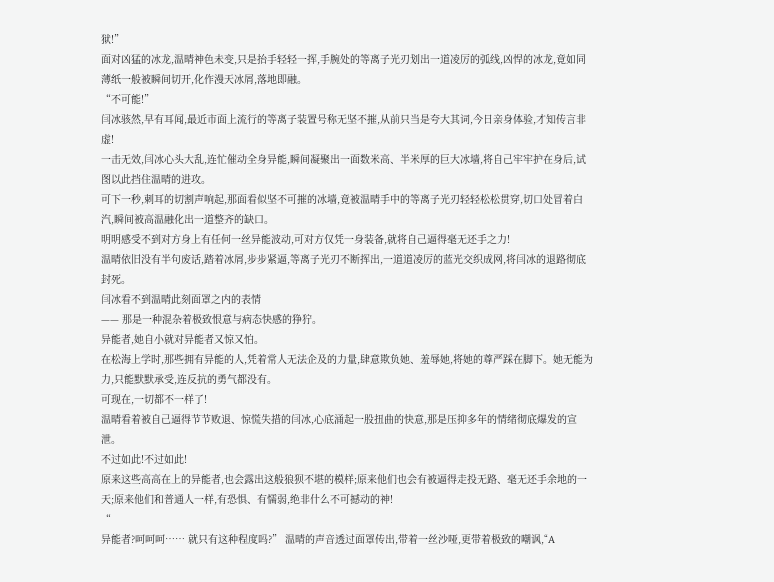狱!”
面对凶猛的冰龙,温晴神色未变,只是抬手轻轻一挥,手腕处的等离子光刃划出一道凌厉的弧线,凶悍的冰龙,竟如同薄纸一般被瞬间切开,化作漫天冰屑,落地即融。
“不可能!”
闫冰骇然,早有耳闻,最近市面上流行的等离子装置号称无坚不摧,从前只当是夸大其词,今日亲身体验,才知传言非虚!
一击无效,闫冰心头大乱,连忙催动全身异能,瞬间凝聚出一面数米高、半米厚的巨大冰墙,将自己牢牢护在身后,试图以此挡住温晴的进攻。
可下一秒,刺耳的切割声响起,那面看似坚不可摧的冰墙,竟被温晴手中的等离子光刃轻轻松松贯穿,切口处冒着白汽,瞬间被高温融化出一道整齐的缺口。
明明感受不到对方身上有任何一丝异能波动,可对方仅凭一身装备,就将自己逼得毫无还手之力!
温晴依旧没有半句废话,踏着冰屑,步步紧逼,等离子光刃不断挥出,一道道凌厉的蓝光交织成网,将闫冰的退路彻底封死。
闫冰看不到温晴此刻面罩之内的表情
—— 那是一种混杂着极致恨意与病态快感的狰狞。
异能者,她自小就对异能者又惊又怕。
在松海上学时,那些拥有异能的人,凭着常人无法企及的力量,肆意欺负她、羞辱她,将她的尊严踩在脚下。她无能为力,只能默默承受,连反抗的勇气都没有。
可现在,一切都不一样了!
温晴看着被自己逼得节节败退、惊慌失措的闫冰,心底涌起一股扭曲的快意,那是压抑多年的情绪彻底爆发的宣泄。
不过如此!不过如此!
原来这些高高在上的异能者,也会露出这般狼狈不堪的模样;原来他们也会有被逼得走投无路、毫无还手余地的一天;原来他们和普通人一样,有恐惧、有懦弱,绝非什么不可撼动的神!
“
异能者?呵呵呵…… 就只有这种程度吗?” 温晴的声音透过面罩传出,带着一丝沙哑,更带着极致的嘲讽,“A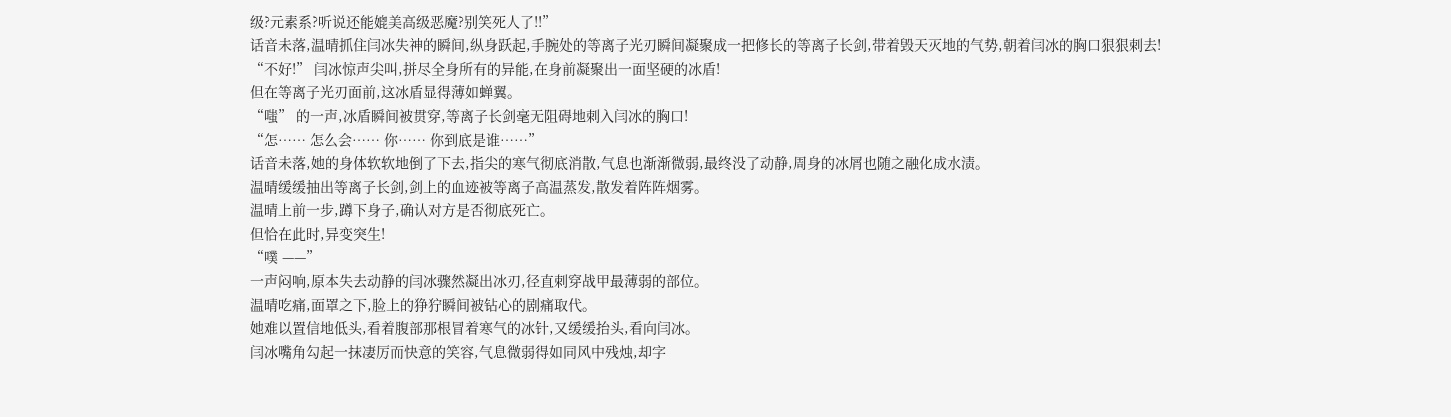级?元素系?听说还能媲美高级恶魔?别笑死人了!!”
话音未落,温晴抓住闫冰失神的瞬间,纵身跃起,手腕处的等离子光刃瞬间凝聚成一把修长的等离子长剑,带着毁天灭地的气势,朝着闫冰的胸口狠狠刺去!
“不好!” 闫冰惊声尖叫,拼尽全身所有的异能,在身前凝聚出一面坚硬的冰盾!
但在等离子光刃面前,这冰盾显得薄如蝉翼。
“嗤” 的一声,冰盾瞬间被贯穿,等离子长剑毫无阻碍地刺入闫冰的胸口!
“怎…… 怎么会…… 你…… 你到底是谁……”
话音未落,她的身体软软地倒了下去,指尖的寒气彻底消散,气息也渐渐微弱,最终没了动静,周身的冰屑也随之融化成水渍。
温晴缓缓抽出等离子长剑,剑上的血迹被等离子高温蒸发,散发着阵阵烟雾。
温晴上前一步,蹲下身子,确认对方是否彻底死亡。
但恰在此时,异变突生!
“噗 ——”
一声闷响,原本失去动静的闫冰骤然凝出冰刃,径直刺穿战甲最薄弱的部位。
温晴吃痛,面罩之下,脸上的狰狞瞬间被钻心的剧痛取代。
她难以置信地低头,看着腹部那根冒着寒气的冰针,又缓缓抬头,看向闫冰。
闫冰嘴角勾起一抹凄厉而快意的笑容,气息微弱得如同风中残烛,却字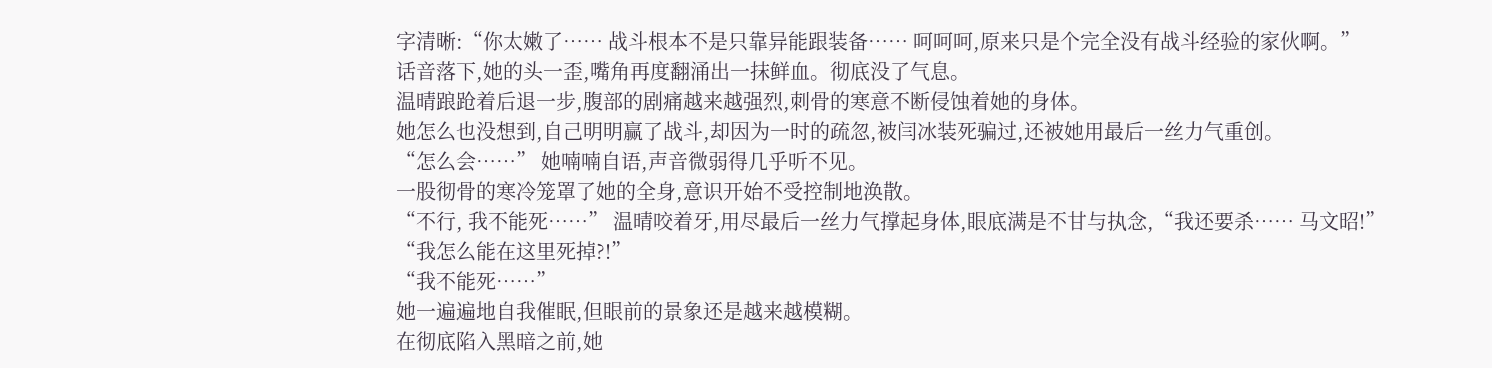字清晰:“你太嫩了…… 战斗根本不是只靠异能跟装备…… 呵呵呵,原来只是个完全没有战斗经验的家伙啊。”
话音落下,她的头一歪,嘴角再度翻涌出一抹鲜血。彻底没了气息。
温晴踉跄着后退一步,腹部的剧痛越来越强烈,刺骨的寒意不断侵蚀着她的身体。
她怎么也没想到,自己明明赢了战斗,却因为一时的疏忽,被闫冰装死骗过,还被她用最后一丝力气重创。
“怎么会……” 她喃喃自语,声音微弱得几乎听不见。
一股彻骨的寒冷笼罩了她的全身,意识开始不受控制地涣散。
“不行, 我不能死……” 温晴咬着牙,用尽最后一丝力气撑起身体,眼底满是不甘与执念,“我还要杀…… 马文昭!”
“我怎么能在这里死掉?!”
“我不能死……”
她一遍遍地自我催眠,但眼前的景象还是越来越模糊。
在彻底陷入黑暗之前,她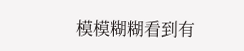模模糊糊看到有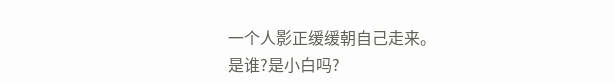一个人影正缓缓朝自己走来。
是谁?是小白吗?